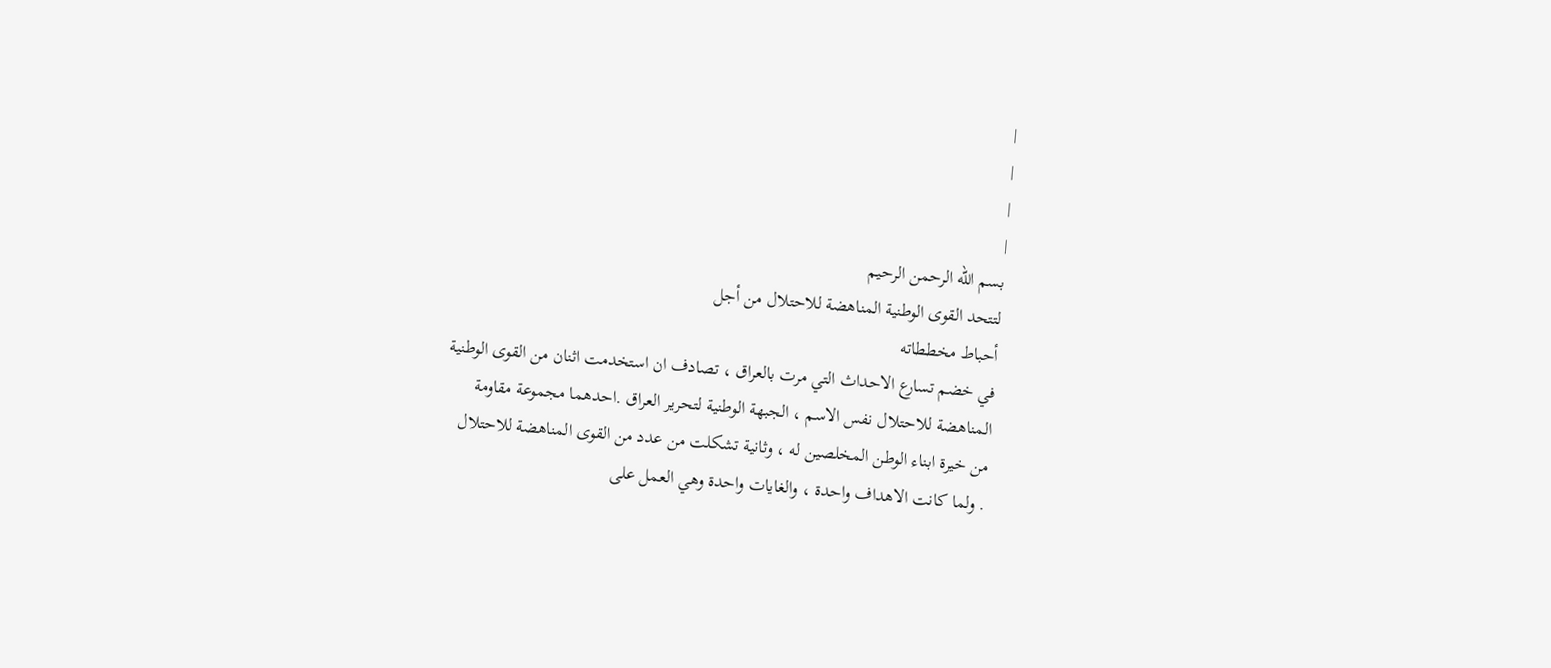|
|
|
|
بسم الله الرحمن الرحيم
لتتحد القوى الوطنية المناهضة للاحتلال من أجل
أحباط مخططاته
في خضم تسارع الاحداث التي مرت بالعراق ، تصادف ان استخدمت اثنان من القوى الوطنية
المناهضة للاحتلال نفس الاسم ، الجبهة الوطنية لتحرير العراق .احدهما مجموعة مقاومة
من خيرة ابناء الوطن المخلصين له ، وثانية تشكلت من عدد من القوى المناهضة للاحتلال
. ولما كانت الاهداف واحدة ، والغايات واحدة وهي العمل على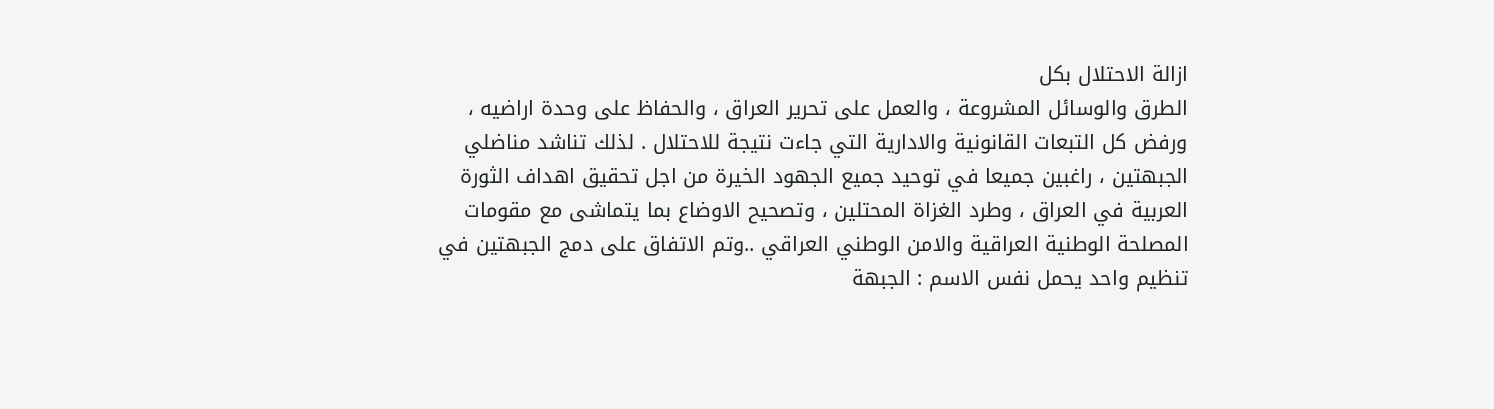ازالة الاحتلال بكل
الطرق والوسائل المشروعة ، والعمل على تحرير العراق ، والحفاظ على وحدة اراضيه ،
ورفض كل التبعات القانونية والادارية التي جاءت نتيجة للاحتلال . لذلك تناشد مناضلي
الجبهتين ، راغبين جميعا في توحيد جميع الجهود الخيرة من اجل تحقيق اهداف الثورة
العربية في العراق ، وطرد الغزاة المحتلين ، وتصحيح الاوضاع بما يتماشى مع مقومات
المصلحة الوطنية العراقية والامن الوطني العراقي ..وتم الاتفاق على دمج الجبهتين في
تنظيم واحد يحمل نفس الاسم : الجبهة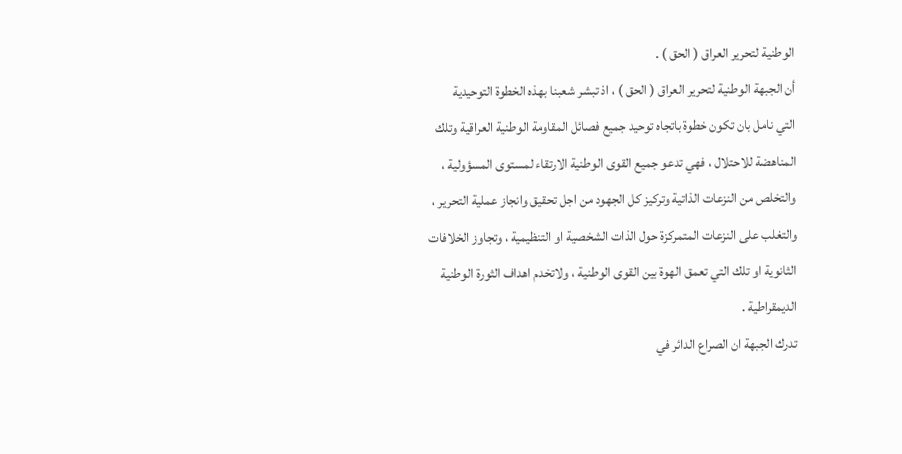الوطنية لتحرير العراق ( الحق ) .
أن الجبهة الوطنية لتحرير العراق ( الحق ) ، اذ تبشر شعبنا بهذه الخطوة التوحيدية
التي نامل بان تكون خطوة باتجاه توحيد جميع فصائل المقاومة الوطنية العراقية وتلك
المناهضة للاحتلال ، فهي تدعو جميع القوى الوطنية الارتقاء لمستوى المسؤولية ،
والتخلص من النزعات الذاتية وتركيز كل الجهود من اجل تحقيق وانجاز عملية التحرير ،
والتغلب على النزعات المتمركزة حول الذات الشخصية او التنظيمية ، وتجاوز الخلافات
الثانوية او تلك التي تعمق الهوة بين القوى الوطنية ، ولاتخدم اهداف الثورة الوطنية
الديمقراطية .
تدرك الجبهة ان الصراع الدائر في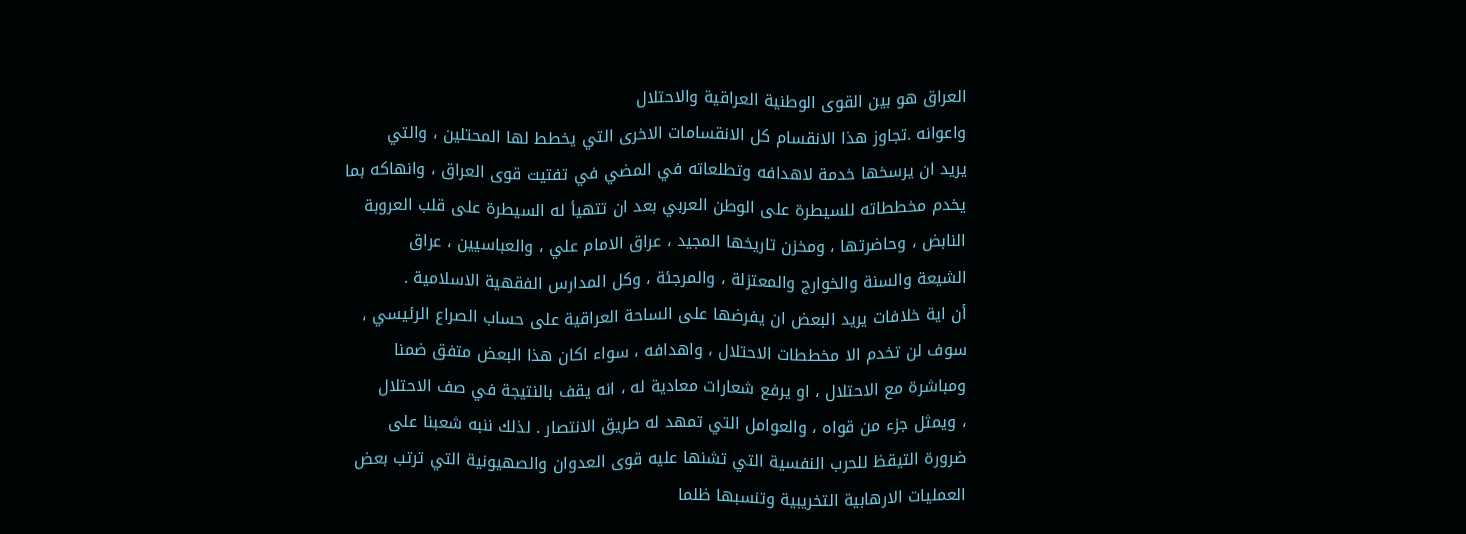العراق هو بين القوى الوطنية العراقية والاحتلال
واعوانه .تجاوز هذا الانقسام كل الانقسامات الاخرى التي يخطط لها المحتلين ، والتي
يريد ان يرسخها خدمة لاهدافه وتطلعاته في المضي في تفتيت قوى العراق ، وانهاكه بما
يخدم مخططاته للسيطرة على الوطن العربي بعد ان تتهيأ له السيطرة على قلب العروبة
النابض ، وحاضرتها ، ومخزن تاريخها المجيد ، عراق الامام علي ، والعباسيين ، عراق
الشيعة والسنة والخوارج والمعتزلة ، والمرجئة ، وكل المدارس الفقهية الاسلامية .
أن اية خلافات يريد البعض ان يفرضها على الساحة العراقية على حساب الصراع الرئيسي ،
سوف لن تخدم الا مخططات الاحتلال ، واهدافه ، سواء اكان هذا البعض متفق ضمنا
ومباشرة مع الاحتلال ، او يرفع شعارات معادية له ، انه يقف بالنتيجة في صف الاحتلال
، ويمثل جزء من قواه ، والعوامل التي تمهد له طريق الانتصار . لذلك ننبه شعبنا على
ضرورة التيقظ للحرب النفسية التي تشنها عليه قوى العدوان والصهيونية التي ترتب بعض
العمليات الارهابية التخريبية وتنسبها ظلما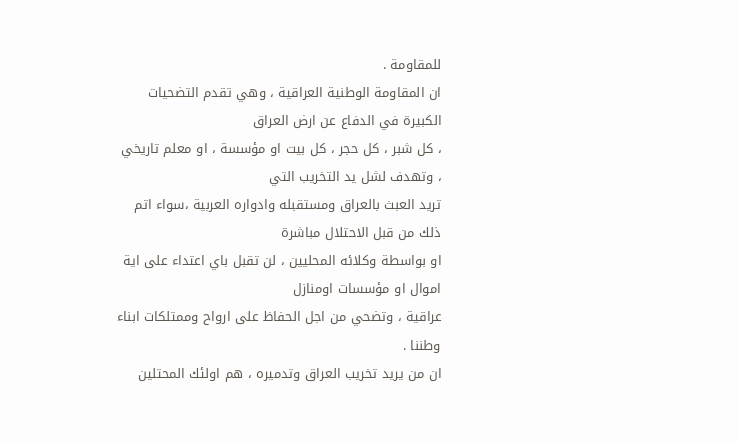للمقاومة .
ان المقاومة الوطنية العراقية ، وهي تقدم التضحيات الكبيرة في الدفاع عن ارض العراق
، كل شبر ، كل حجر ، كل بيت او مؤسسة ، او معلم تاريخي ، وتهدف لشل يد التخريب التي
تريد العبث بالعراق ومستقبله وادواره العربية ،سواء اتم ذلك من قبل الاحتلال مباشرة
او بواسطة وكلائه المحليين ، لن تقبل باي اعتداء على اية اموال او مؤسسات اومنازل
عراقية ، وتضحي من اجل الحفاظ على ارواح وممتلكات ابناء وطننا .
ان من يريد تخريب العراق وتدميره ، هم اولئك المحتلين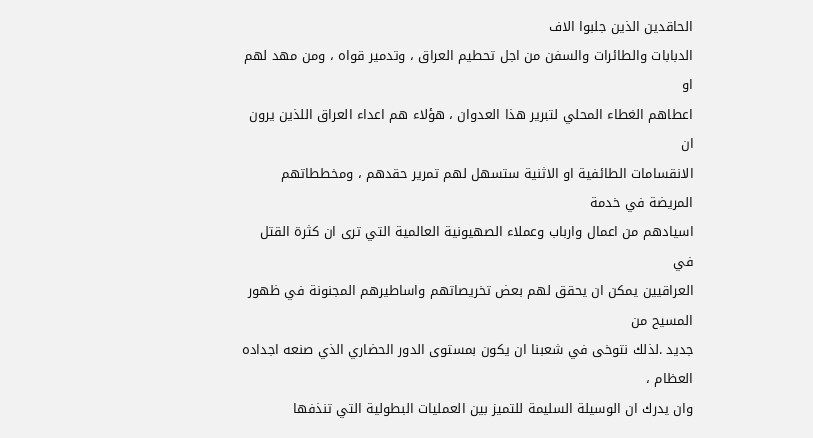الحاقدين الذين جلبوا الاف
الدبابات والطائرات والسفن من اجل تحطيم العراق ، وتدمير قواه ، ومن مهد لهم او
اعطاهم الغطاء المحلي لتبرير هذا العدوان ، هؤلاء هم اعداء العراق اللذين يرون ان
الانقسامات الطائفية او الاثنية ستسهل لهم تمرير حقدهم ، ومخططاتهم المريضة في خدمة
اسيادهم من اعمال وارباب وعملاء الصهيونية العالمية التي ترى ان كثرة القتل في
العراقيين يمكن ان يحقق لهم بعض تخريصاتهم واساطيرهم المجنونة في ظهور المسيح من
جديد .لذلك نتوخى في شعبنا ان يكون بمستوى الدور الحضاري الذي صنعه اجداده العظام ،
وان يدرك ان الوسيلة السليمة للتميز بين العمليات البطولية التي تنذفها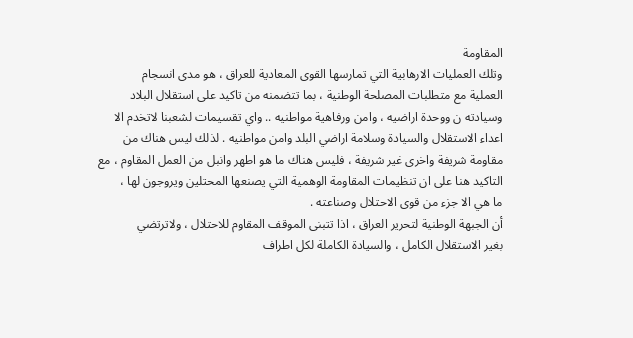المقاومة
وتلك العمليات الارهابية التي تمارسها القوى المعادية للعراق ، هو مدى انسجام
العملية مع متطلبات المصلحة الوطنية ، بما تتضمنه من تاكيد على استقلال البلاد
وسيادته ن ووحدة اراضيه ، وامن ورفاهية مواطنيه .. واي تقسيمات لشعبنا لاتخدم الا
اعداء الاستقلال والسيادة وسلامة اراضي البلد وامن مواطنيه . لذلك ليس هناك من
مقاومة شريفة واخرى غير شريفة ، فليس هناك ما هو اطهر وانبل من العمل المقاوم ، مع
التاكيد هنا على ان تنظيمات المقاومة الوهمية التي يصنعها المحتلين ويروجون لها ،
ما هي الا جزء من قوى الاحتلال وصناعته .
أن الجبهة الوطنية لتحرير العراق ، اذا تتبنى الموقف المقاوم للاحتلال ، ولاترتضي
بغير الاستقلال الكامل ، والسيادة الكاملة لكل اطراف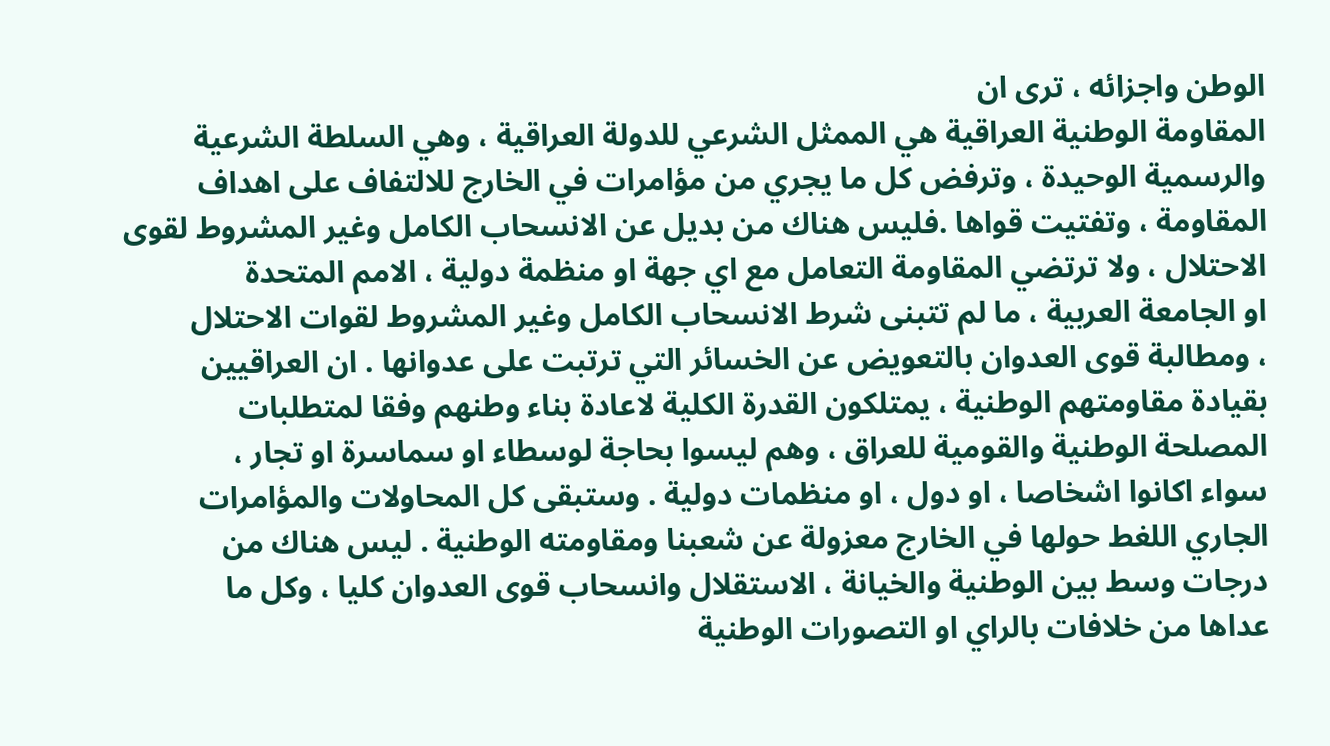الوطن واجزائه ، ترى ان
المقاومة الوطنية العراقية هي الممثل الشرعي للدولة العراقية ، وهي السلطة الشرعية
والرسمية الوحيدة ، وترفض كل ما يجري من مؤامرات في الخارج للالتفاف على اهداف
المقاومة ، وتفتيت قواها .فليس هناك من بديل عن الانسحاب الكامل وغير المشروط لقوى
الاحتلال ، ولا ترتضي المقاومة التعامل مع اي جهة او منظمة دولية ، الامم المتحدة
او الجامعة العربية ، ما لم تتبنى شرط الانسحاب الكامل وغير المشروط لقوات الاحتلال
، ومطالبة قوى العدوان بالتعويض عن الخسائر التي ترتبت على عدوانها . ان العراقيين
بقيادة مقاومتهم الوطنية ، يمتلكون القدرة الكلية لاعادة بناء وطنهم وفقا لمتطلبات
المصلحة الوطنية والقومية للعراق ، وهم ليسوا بحاجة لوسطاء او سماسرة او تجار ،
سواء اكانوا اشخاصا ، او دول ، او منظمات دولية . وستبقى كل المحاولات والمؤامرات
الجاري اللغط حولها في الخارج معزولة عن شعبنا ومقاومته الوطنية . ليس هناك من
درجات وسط بين الوطنية والخيانة ، الاستقلال وانسحاب قوى العدوان كليا ، وكل ما
عداها من خلافات بالراي او التصورات الوطنية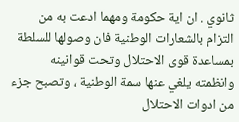ثانوي . ان اية حكومة ومهما ادعت به من
التزام بالشعارات الوطنية فان وصولها للسلطة بمساعدة قوى الاحتلال وتحت قوانينه
وانظمته يلغي عنها سمة الوطنية ، وتصبح جزء من ادوات الاحتلال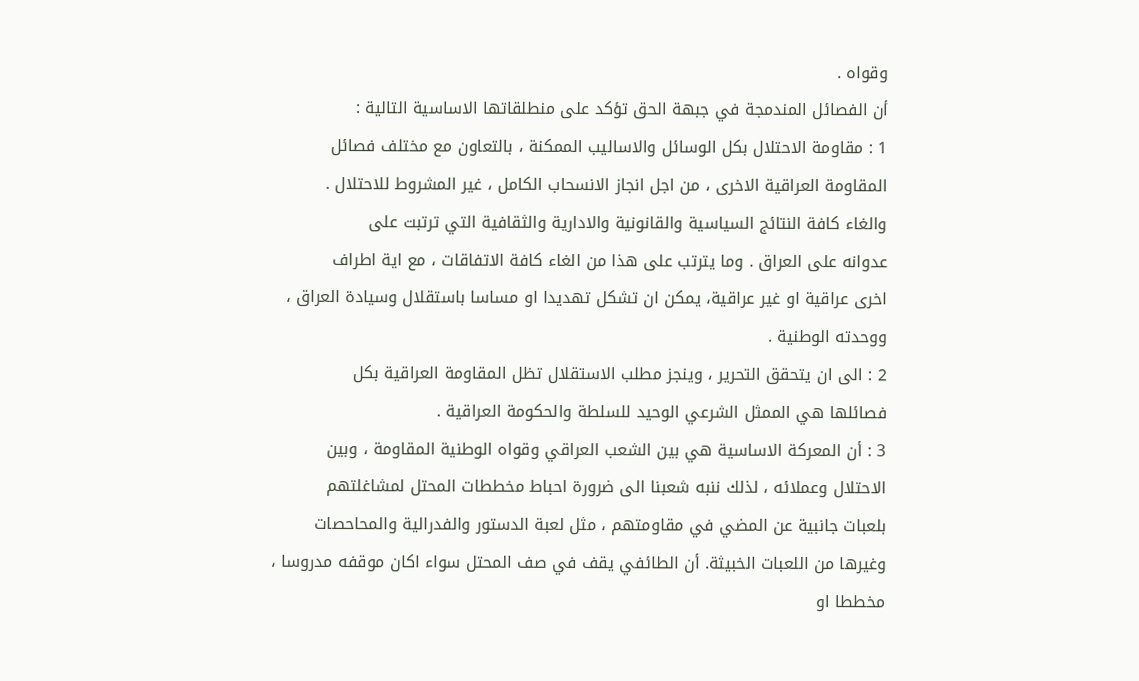وقواه .
أن الفصائل المندمجة في جبهة الحق تؤكد على منطلقاتها الاساسية التالية :
1 : مقاومة الاحتلال بكل الوسائل والاساليب الممكنة ، بالتعاون مع مختلف فصائل
المقاومة العراقية الاخرى ، من اجل انجاز الانسحاب الكامل ، غير المشروط للاحتلال .
والغاء كافة النتائج السياسية والقانونية والادارية والثقافية التي ترتبت على
عدوانه على العراق . وما يترتب على هذا من الغاء كافة الاتفاقات ، مع اية اطراف
اخرى عراقية او غير عراقية، يمكن ان تشكل تهديدا او مساسا باستقلال وسيادة العراق ،
ووحدته الوطنية .
2 : الى ان يتحقق التحرير ، وينجز مطلب الاستقلال تظل المقاومة العراقية بكل
فصائلها هي الممثل الشرعي الوحيد للسلطة والحكومة العراقية .
3 : أن المعركة الاساسية هي بين الشعب العراقي وقواه الوطنية المقاومة ، وبين
الاحتلال وعملائه ، لذلك ننبه شعبنا الى ضرورة احباط مخططات المحتل لمشاغلتهم
بلعبات جانبية عن المضي في مقاومتهم ، مثل لعبة الدستور والفدرالية والمحاحصات
وغيرها من اللعبات الخبيثة. أن الطائفي يقف في صف المحتل سواء اكان موقفه مدروسا ،
مخططا او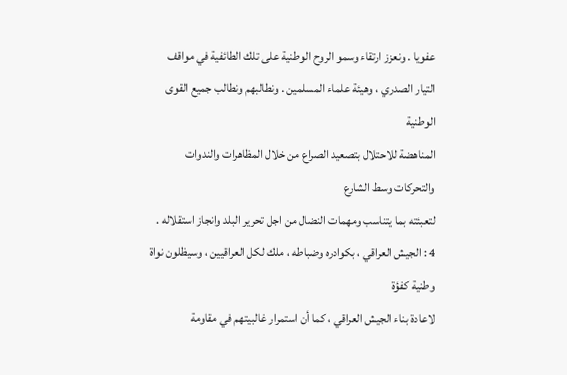عفويا . ونعزز ارتقاء وسمو الروح الوطنية على تلك الطائفية في مواقف
التيار الصدري ، وهيئة علماء المسلمين . ونطالبهم ونطالب جميع القوى الوطنية
المناهضة للاحتلال بتصعيد الصراع من خلال المظاهرات والندوات والتحركات وسط الشارع
لتعبئته بما يتناسب ومهمات النضال من اجل تحرير البلد وانجاز استقلاله .
4 : الجيش العراقي ، بكوادره وضباطه ، ملك لكل العراقيين ، وسيظلون نواة وطنية كفؤة
لاعادة بناء الجيش العراقي ، كما أن استمرار غالبيتهم في مقاومة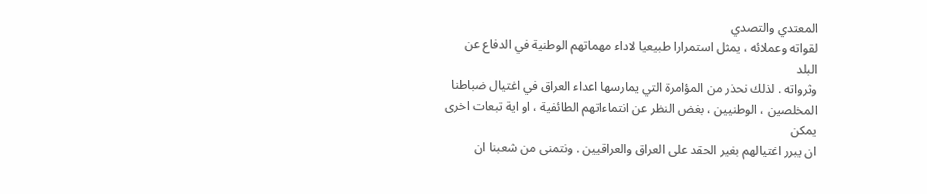المعتدي والتصدي
لقواته وعملائه ، يمثل استمرارا طبيعيا لاداء مهماتهم الوطنية في الدفاع عن البلد
وثرواته . لذلك نحذر من المؤامرة التي يمارسها اعداء العراق في اغتيال ضباطنا
المخلصين ، الوطنيين ، بغض النظر عن انتماءاتهم الطائفية ، او اية تبعات اخرى يمكن
ان يبرر اغتيالهم بغير الحقد على العراق والعراقيين . ونتمنى من شعبنا ان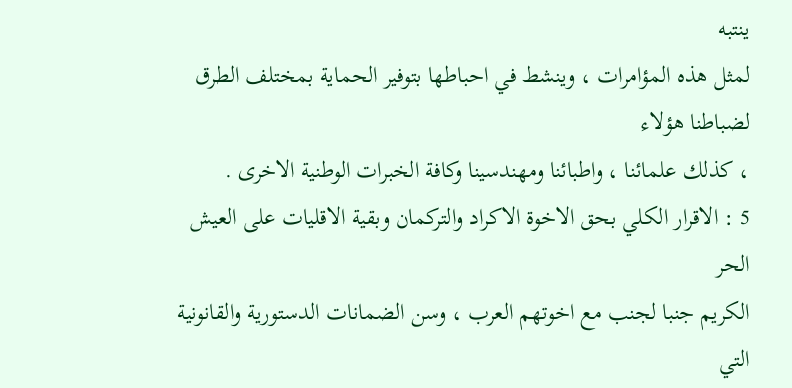ينتبه
لمثل هذه المؤامرات ، وينشط في احباطها بتوفير الحماية بمختلف الطرق لضباطنا هؤلاء
، كذلك علمائنا ، واطبائنا ومهندسينا وكافة الخبرات الوطنية الاخرى .
5 : الاقرار الكلي بحق الاخوة الاكراد والتركمان وبقية الاقليات على العيش الحر
الكريم جنبا لجنب مع اخوتهم العرب ، وسن الضمانات الدستورية والقانونية التي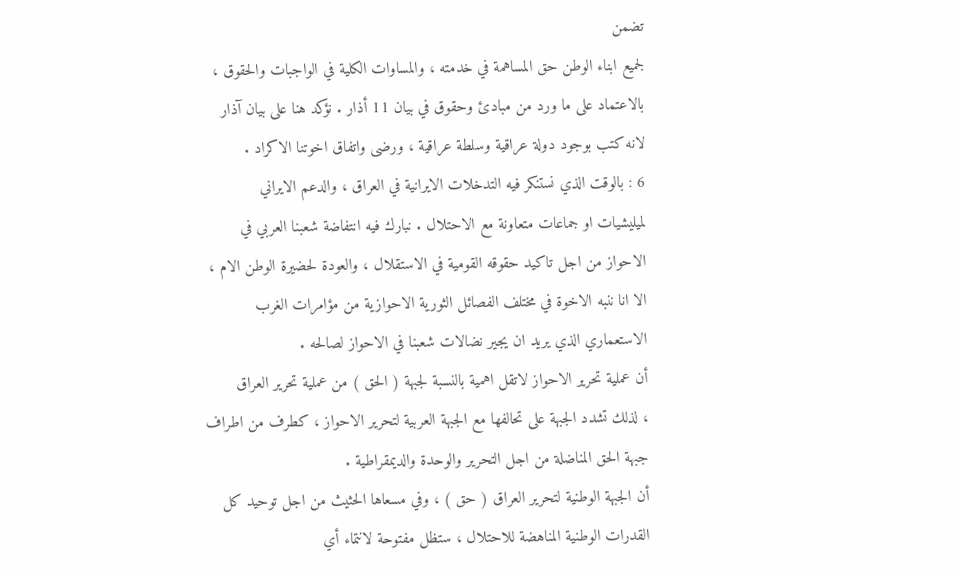تضمن
لجميع ابناء الوطن حق المساهمة في خدمته ، والمساوات الكلية في الواجبات والحقوق ،
بالاعتماد على ما ورد من مبادئ وحقوق في بيان 11 أذار . نؤكد هنا على بيان آذار
لانه كتب بوجود دولة عراقية وسلطة عراقية ، ورضى واتفاق اخوتنا الاكراد .
6 : بالوقت الذي نستنكر فيه التدخلات الايرانية في العراق ، والدعم الايراني
لميليشيات او جماعات متعاونة مع الاحتلال . نبارك فيه انتفاضة شعبنا العربي في
الاحواز من اجل تاكيد حقوقه القومية في الاستقلال ، والعودة لحضيرة الوطن الام ،
الا انا ننبه الاخوة في مختلف الفصائل الثورية الاحوازية من مؤامرات الغرب
الاستعماري الذي يريد ان يجير نضالات شعبنا في الاحواز لصالحه .
أن عملية تحرير الاحواز لاتقل اهمية بالنسبة لجبهة ( الحق ) من عملية تحرير العراق
، لذلك تشدد الجبهة على تحالفها مع الجبهة العربية لتحرير الاحواز ، كطرف من اطراف
جبهة الحق المناضلة من اجل التحرير والوحدة والديمقراطية .
أن الجبهة الوطنية لتحرير العراق ( حق ) ، وفي مسعاها الحثيث من اجل توحيد كل
القدرات الوطنية المناهضة للاحتلال ، ستظل مفتوحة لانتماء أي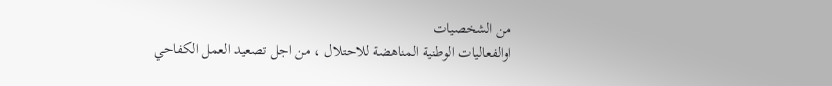من الشخصيات
اوالفعاليات الوطنية المناهضة للاحتلال ، من اجل تصعيد العمل الكفاحي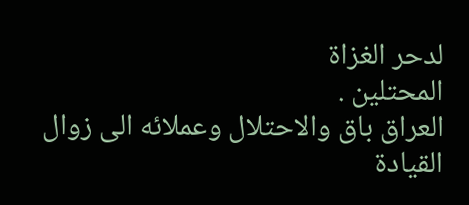لدحر الغزاة
المحتلين .
العراق باق والاحتلال وعملائه الى زوال
القيادة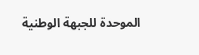الموحدة للجبهة الوطنية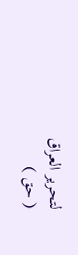لتحرير العراق
( حق )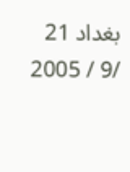بغداد 21 /9 / 2005